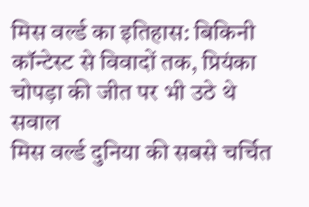मिस वर्ल्ड का इतिहास: बिकिनी कॉन्टेस्ट से विवादों तक, प्रियंका चोपड़ा की जीत पर भी उठे थे सवाल
मिस वर्ल्ड दुनिया की सबसे चर्चित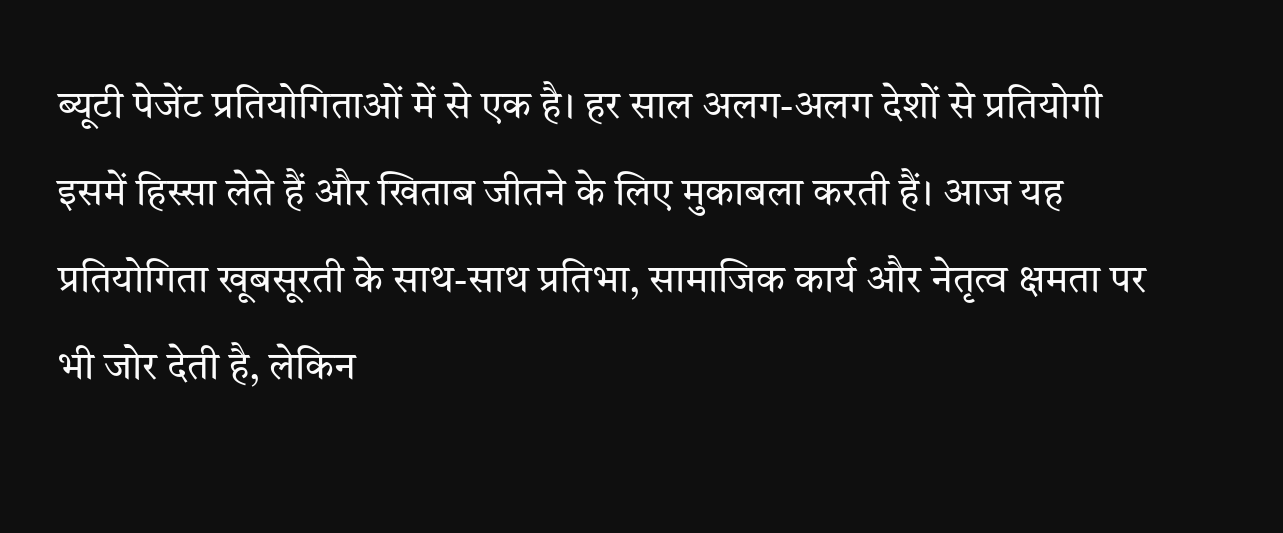ब्यूटी पेजेंट प्रतियोगिताओं में से एक है। हर साल अलग-अलग देशों से प्रतियोगी इसमें हिस्सा लेते हैं और खिताब जीतने के लिए मुकाबला करती हैं। आज यह प्रतियोगिता खूबसूरती के साथ-साथ प्रतिभा, सामाजिक कार्य और नेतृत्व क्षमता पर भी जोर देती है, लेकिन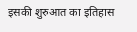इसकी शुरुआत का इतिहास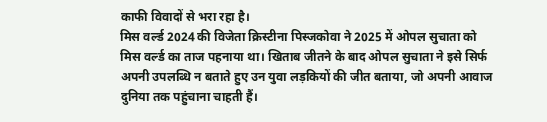काफी विवादों से भरा रहा है।
मिस वर्ल्ड 2024 की विजेता क्रिस्टीना पिस्जकोवा ने 2025 में ओपल सुचाता को मिस वर्ल्ड का ताज पहनाया था। खिताब जीतने के बाद ओपल सुचाता ने इसे सिर्फ अपनी उपलब्धि न बताते हुए उन युवा लड़कियों की जीत बताया, जो अपनी आवाज दुनिया तक पहुंचाना चाहती हैं।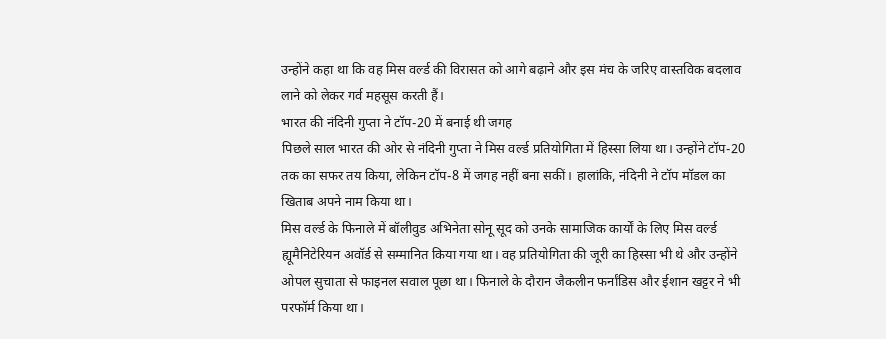उन्होंने कहा था कि वह मिस वर्ल्ड की विरासत को आगे बढ़ाने और इस मंच के जरिए वास्तविक बदलाव लाने को लेकर गर्व महसूस करती हैं।
भारत की नंदिनी गुप्ता ने टॉप-20 में बनाई थी जगह
पिछले साल भारत की ओर से नंदिनी गुप्ता ने मिस वर्ल्ड प्रतियोगिता में हिस्सा लिया था। उन्होंने टॉप-20 तक का सफर तय किया, लेकिन टॉप-8 में जगह नहीं बना सकीं। हालांकि, नंदिनी ने टॉप मॉडल का खिताब अपने नाम किया था।
मिस वर्ल्ड के फिनाले में बॉलीवुड अभिनेता सोनू सूद को उनके सामाजिक कार्यों के लिए मिस वर्ल्ड ह्यूमैनिटेरियन अवॉर्ड से सम्मानित किया गया था। वह प्रतियोगिता की जूरी का हिस्सा भी थे और उन्होंने ओपल सुचाता से फाइनल सवाल पूछा था। फिनाले के दौरान जैकलीन फर्नांडिस और ईशान खट्टर ने भी परफॉर्म किया था।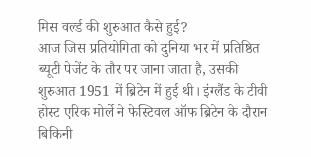मिस वर्ल्ड की शुरुआत कैसे हुई?
आज जिस प्रतियोगिता को दुनिया भर में प्रतिष्ठित ब्यूटी पेजेंट के तौर पर जाना जाता है, उसकी शुरुआत 1951 में ब्रिटेन में हुई थी। इंग्लैंड के टीवी होस्ट एरिक मोर्ले ने फेस्टिवल ऑफ ब्रिटेन के दौरान बिकिनी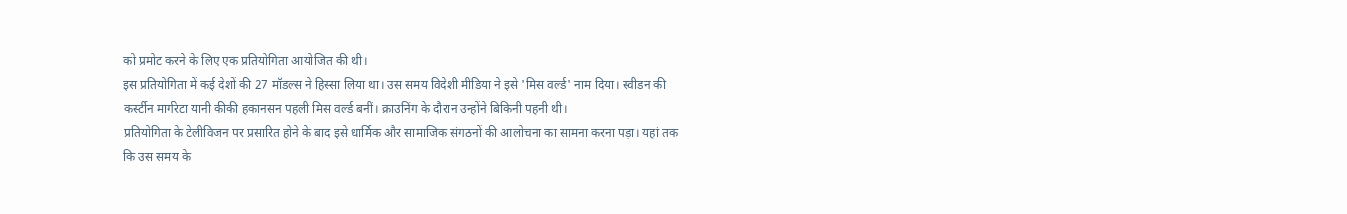को प्रमोट करने के लिए एक प्रतियोगिता आयोजित की थी।
इस प्रतियोगिता में कई देशों की 27 मॉडल्स ने हिस्सा लिया था। उस समय विदेशी मीडिया ने इसे 'मिस वर्ल्ड' नाम दिया। स्वीडन की कर्स्टीन मार्गरेटा यानी कीकी हकानसन पहली मिस वर्ल्ड बनीं। क्राउनिंग के दौरान उन्होंने बिकिनी पहनी थी।
प्रतियोगिता के टेलीविजन पर प्रसारित होने के बाद इसे धार्मिक और सामाजिक संगठनों की आलोचना का सामना करना पड़ा। यहां तक कि उस समय के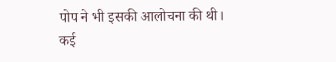पोप ने भी इसकी आलोचना की थी। कई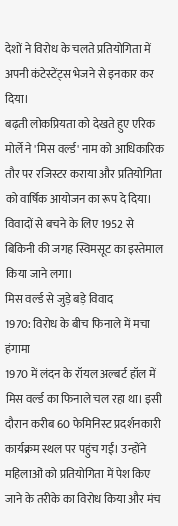देशों ने विरोध के चलते प्रतियोगिता में अपनी कंटेस्टेंट्स भेजने से इनकार कर दिया।
बढ़ती लोकप्रियता को देखते हुए एरिक मोर्ले ने 'मिस वर्ल्ड' नाम को आधिकारिक तौर पर रजिस्टर कराया और प्रतियोगिता को वार्षिक आयोजन का रूप दे दिया। विवादों से बचने के लिए 1952 से बिकिनी की जगह स्विमसूट का इस्तेमाल किया जाने लगा।
मिस वर्ल्ड से जुड़े बड़े विवाद
1970: विरोध के बीच फिनाले में मचा हंगामा
1970 में लंदन के रॉयल अल्बर्ट हॉल में मिस वर्ल्ड का फिनाले चल रहा था। इसी दौरान करीब 60 फेमिनिस्ट प्रदर्शनकारी कार्यक्रम स्थल पर पहुंच गईं। उन्होंने महिलाओं को प्रतियोगिता में पेश किए जाने के तरीके का विरोध किया और मंच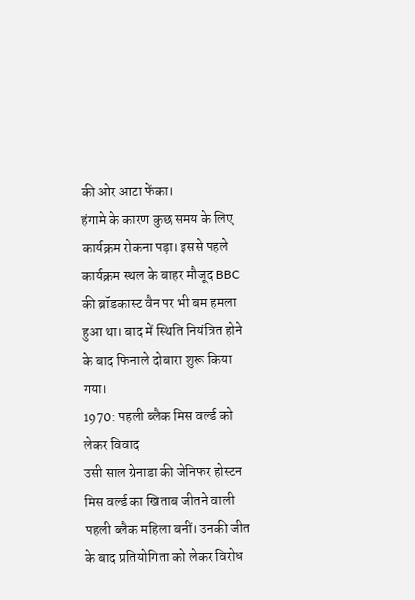की ओर आटा फेंका।
हंगामे के कारण कुछ समय के लिए कार्यक्रम रोकना पड़ा। इससे पहले कार्यक्रम स्थल के बाहर मौजूद BBC की ब्रॉडकास्ट वैन पर भी बम हमला हुआ था। बाद में स्थिति नियंत्रित होने के बाद फिनाले दोबारा शुरू किया गया।
1970: पहली ब्लैक मिस वर्ल्ड को लेकर विवाद
उसी साल ग्रेनाडा की जेनिफर होस्टन मिस वर्ल्ड का खिताब जीतने वाली पहली ब्लैक महिला बनीं। उनकी जीत के बाद प्रतियोगिता को लेकर विरोध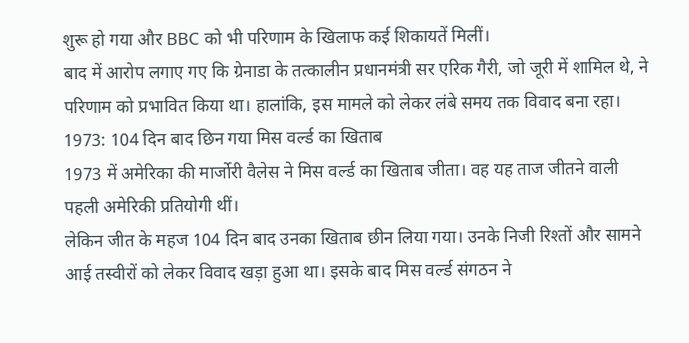शुरू हो गया और BBC को भी परिणाम के खिलाफ कई शिकायतें मिलीं।
बाद में आरोप लगाए गए कि ग्रेनाडा के तत्कालीन प्रधानमंत्री सर एरिक गैरी, जो जूरी में शामिल थे, ने परिणाम को प्रभावित किया था। हालांकि, इस मामले को लेकर लंबे समय तक विवाद बना रहा।
1973: 104 दिन बाद छिन गया मिस वर्ल्ड का खिताब
1973 में अमेरिका की मार्जोरी वैलेस ने मिस वर्ल्ड का खिताब जीता। वह यह ताज जीतने वाली पहली अमेरिकी प्रतियोगी थीं।
लेकिन जीत के महज 104 दिन बाद उनका खिताब छीन लिया गया। उनके निजी रिश्तों और सामने आई तस्वीरों को लेकर विवाद खड़ा हुआ था। इसके बाद मिस वर्ल्ड संगठन ने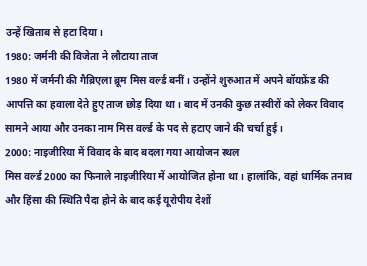उन्हें खिताब से हटा दिया।
1980: जर्मनी की विजेता ने लौटाया ताज
1980 में जर्मनी की गैब्रिएला ब्रूम मिस वर्ल्ड बनीं। उन्होंने शुरुआत में अपने बॉयफ्रेंड की आपत्ति का हवाला देते हुए ताज छोड़ दिया था। बाद में उनकी कुछ तस्वीरों को लेकर विवाद सामने आया और उनका नाम मिस वर्ल्ड के पद से हटाए जाने की चर्चा हुई।
2000: नाइजीरिया में विवाद के बाद बदला गया आयोजन स्थल
मिस वर्ल्ड 2000 का फिनाले नाइजीरिया में आयोजित होना था। हालांकि, वहां धार्मिक तनाव और हिंसा की स्थिति पैदा होने के बाद कई यूरोपीय देशों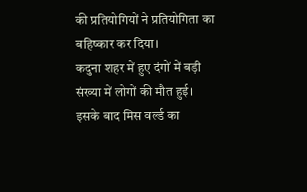की प्रतियोगियों ने प्रतियोगिता का बहिष्कार कर दिया।
कदुना शहर में हुए दंगों में बड़ी संख्या में लोगों की मौत हुई। इसके बाद मिस वर्ल्ड का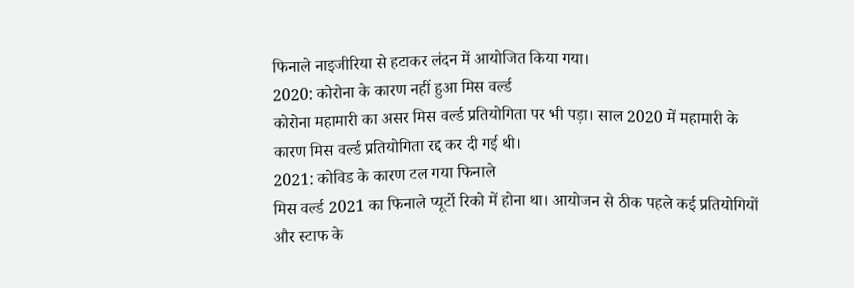फिनाले नाइजीरिया से हटाकर लंदन में आयोजित किया गया।
2020: कोरोना के कारण नहीं हुआ मिस वर्ल्ड
कोरोना महामारी का असर मिस वर्ल्ड प्रतियोगिता पर भी पड़ा। साल 2020 में महामारी के कारण मिस वर्ल्ड प्रतियोगिता रद्द कर दी गई थी।
2021: कोविड के कारण टल गया फिनाले
मिस वर्ल्ड 2021 का फिनाले प्यूर्टो रिको में होना था। आयोजन से ठीक पहले कई प्रतियोगियों और स्टाफ के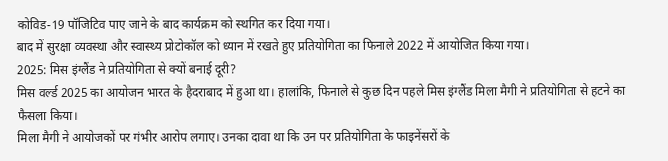कोविड-19 पॉजिटिव पाए जाने के बाद कार्यक्रम को स्थगित कर दिया गया।
बाद में सुरक्षा व्यवस्था और स्वास्थ्य प्रोटोकॉल को ध्यान में रखते हुए प्रतियोगिता का फिनाले 2022 में आयोजित किया गया।
2025: मिस इंग्लैंड ने प्रतियोगिता से क्यों बनाई दूरी?
मिस वर्ल्ड 2025 का आयोजन भारत के हैदराबाद में हुआ था। हालांकि, फिनाले से कुछ दिन पहले मिस इंग्लैंड मिला मैगी ने प्रतियोगिता से हटने का फैसला किया।
मिला मैगी ने आयोजकों पर गंभीर आरोप लगाए। उनका दावा था कि उन पर प्रतियोगिता के फाइनेंसरों के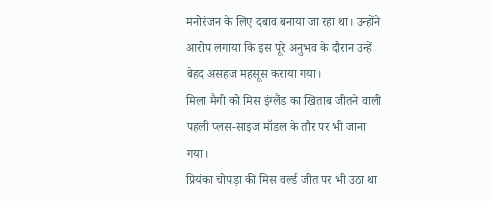मनोरंजन के लिए दबाव बनाया जा रहा था। उन्होंने आरोप लगाया कि इस पूरे अनुभव के दौरान उन्हें बेहद असहज महसूस कराया गया।
मिला मैगी को मिस इंग्लैंड का खिताब जीतने वाली पहली प्लस-साइज मॉडल के तौर पर भी जाना गया।
प्रियंका चोपड़ा की मिस वर्ल्ड जीत पर भी उठा था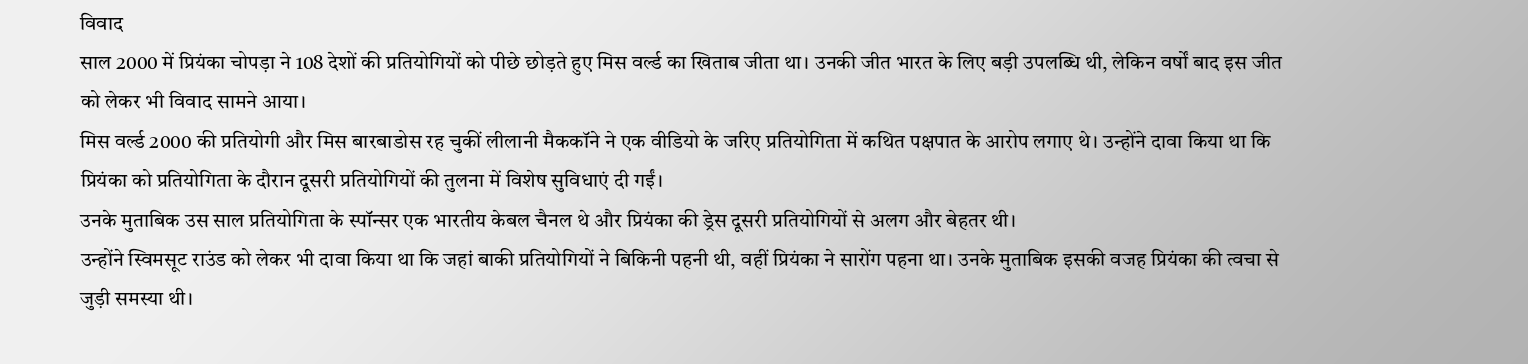विवाद
साल 2000 में प्रियंका चोपड़ा ने 108 देशों की प्रतियोगियों को पीछे छोड़ते हुए मिस वर्ल्ड का खिताब जीता था। उनकी जीत भारत के लिए बड़ी उपलब्धि थी, लेकिन वर्षों बाद इस जीत को लेकर भी विवाद सामने आया।
मिस वर्ल्ड 2000 की प्रतियोगी और मिस बारबाडोस रह चुकीं लीलानी मैककॉने ने एक वीडियो के जरिए प्रतियोगिता में कथित पक्षपात के आरोप लगाए थे। उन्होंने दावा किया था कि प्रियंका को प्रतियोगिता के दौरान दूसरी प्रतियोगियों की तुलना में विशेष सुविधाएं दी गईं।
उनके मुताबिक उस साल प्रतियोगिता के स्पॉन्सर एक भारतीय केबल चैनल थे और प्रियंका की ड्रेस दूसरी प्रतियोगियों से अलग और बेहतर थी।
उन्होंने स्विमसूट राउंड को लेकर भी दावा किया था कि जहां बाकी प्रतियोगियों ने बिकिनी पहनी थी, वहीं प्रियंका ने सारोंग पहना था। उनके मुताबिक इसकी वजह प्रियंका की त्वचा से जुड़ी समस्या थी।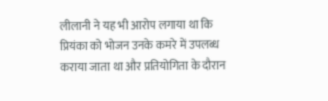लीलानी ने यह भी आरोप लगाया था कि प्रियंका को भोजन उनके कमरे में उपलब्ध कराया जाता था और प्रतियोगिता के दौरान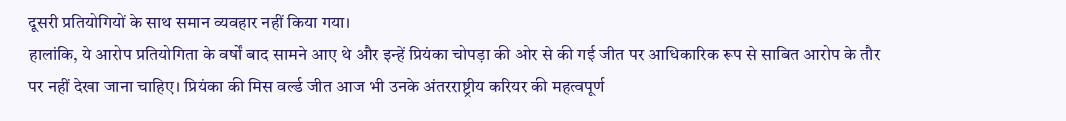दूसरी प्रतियोगियों के साथ समान व्यवहार नहीं किया गया।
हालांकि, ये आरोप प्रतियोगिता के वर्षों बाद सामने आए थे और इन्हें प्रियंका चोपड़ा की ओर से की गई जीत पर आधिकारिक रूप से साबित आरोप के तौर पर नहीं देखा जाना चाहिए। प्रियंका की मिस वर्ल्ड जीत आज भी उनके अंतरराष्ट्रीय करियर की महत्वपूर्ण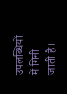उपलब्धियों में गिनी जाती है।